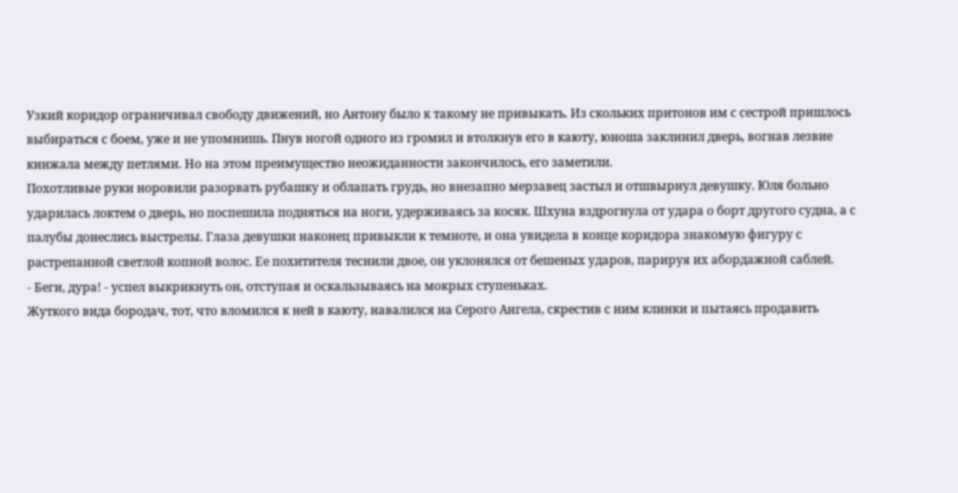Узкий коридор ограничивал свободу движений, но Антону было к такому не привыкать. Из скольких притонов им с сестрой пришлось выбираться с боем, уже и не упомнишь. Пнув ногой одного из громил и втолкнув его в каюту, юноша заклинил дверь, вогнав лезвие кинжала между петлями. Но на этом преимущество неожиданности закончилось, его заметили.
Похотливые руки норовили разорвать рубашку и облапать грудь, но внезапно мерзавец застыл и отшвырнул девушку. Юля больно ударилась локтем о дверь, но поспешила подняться на ноги, удерживаясь за косяк. Шхуна вздрогнула от удара о борт другого судна, а с палубы донеслись выстрелы. Глаза девушки наконец привыкли к темноте, и она увидела в конце коридора знакомую фигуру с растрепанной светлой копной волос. Ее похитителя теснили двое, он уклонялся от бешеных ударов, парируя их абордажной саблей.
- Беги, дура! - успел выкрикнуть он, отступая и оскальзываясь на мокрых ступеньках.
Жуткого вида бородач, тот, что вломился к ней в каюту, навалился на Серого Ангела, скрестив с ним клинки и пытаясь продавить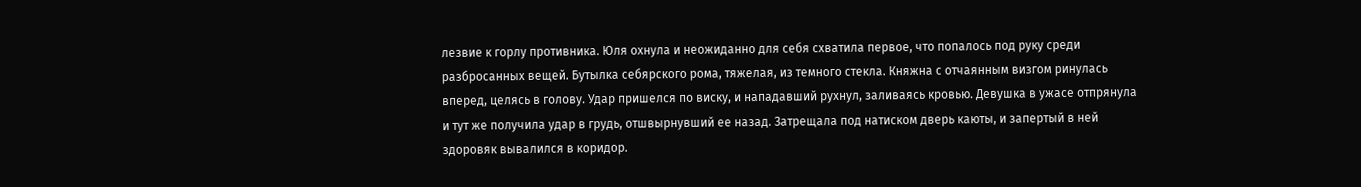лезвие к горлу противника. Юля охнула и неожиданно для себя схватила первое, что попалось под руку среди разбросанных вещей. Бутылка себярского рома, тяжелая, из темного стекла. Княжна с отчаянным визгом ринулась вперед, целясь в голову. Удар пришелся по виску, и нападавший рухнул, заливаясь кровью. Девушка в ужасе отпрянула и тут же получила удар в грудь, отшвырнувший ее назад. Затрещала под натиском дверь каюты, и запертый в ней здоровяк вывалился в коридор.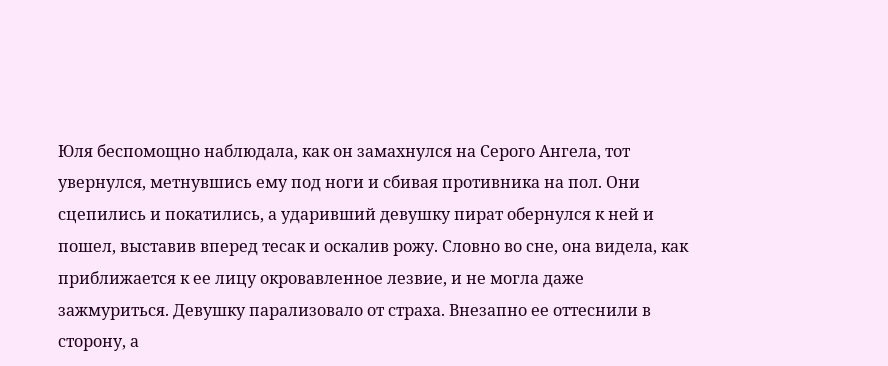Юля беспомощно наблюдала, как он замахнулся на Серого Ангела, тот увернулся, метнувшись ему под ноги и сбивая противника на пол. Они сцепились и покатились, а ударивший девушку пират обернулся к ней и пошел, выставив вперед тесак и оскалив рожу. Словно во сне, она видела, как приближается к ее лицу окровавленное лезвие, и не могла даже зажмуриться. Девушку парализовало от страха. Внезапно ее оттеснили в сторону, а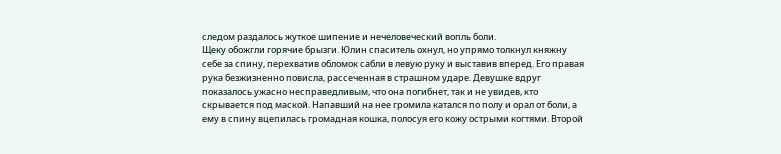следом раздалось жуткое шипение и нечеловеческий вопль боли.
Щеку обожгли горячие брызги. Юлин спаситель охнул, но упрямо толкнул княжну себе за спину, перехватив обломок сабли в левую руку и выставив вперед. Его правая рука безжизненно повисла, рассеченная в страшном ударе. Девушке вдруг показалось ужасно несправедливым, что она погибнет, так и не увидев, кто скрывается под маской. Напавший на нее громила катался по полу и орал от боли, а ему в спину вцепилась громадная кошка, полосуя его кожу острыми когтями. Второй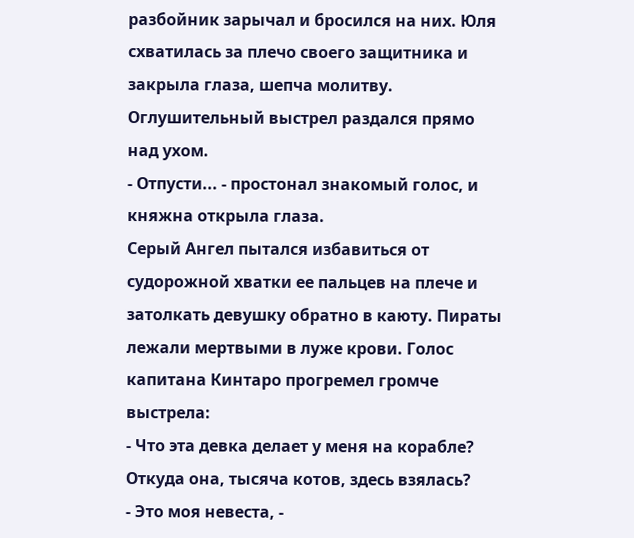разбойник зарычал и бросился на них. Юля схватилась за плечо своего защитника и закрыла глаза, шепча молитву. Оглушительный выстрел раздался прямо над ухом.
- Отпусти... - простонал знакомый голос, и княжна открыла глаза.
Серый Ангел пытался избавиться от судорожной хватки ее пальцев на плече и затолкать девушку обратно в каюту. Пираты лежали мертвыми в луже крови. Голос капитана Кинтаро прогремел громче выстрела:
- Что эта девка делает у меня на корабле? Откуда она, тысяча котов, здесь взялась?
- Это моя невеста, -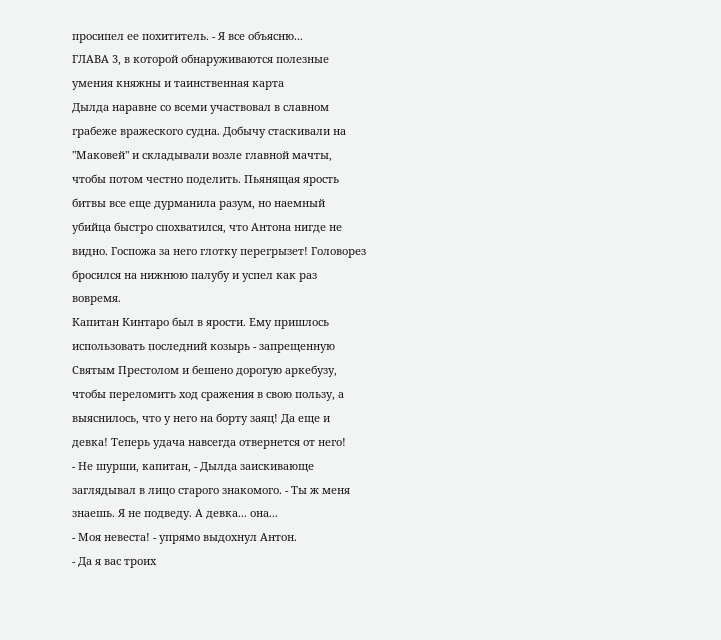просипел ее похититель. - Я все объясню...
ГЛАВА 3, в которой обнаруживаются полезные умения княжны и таинственная карта
Дылда наравне со всеми участвовал в славном грабеже вражеского судна. Добычу стаскивали на "Маковей" и складывали возле главной мачты, чтобы потом честно поделить. Пьянящая ярость битвы все еще дурманила разум, но наемный убийца быстро спохватился, что Антона нигде не видно. Госпожа за него глотку перегрызет! Головорез бросился на нижнюю палубу и успел как раз вовремя.
Капитан Кинтаро был в ярости. Ему пришлось использовать последний козырь - запрещенную Святым Престолом и бешено дорогую аркебузу, чтобы переломить ход сражения в свою пользу, а выяснилось, что у него на борту заяц! Да еще и девка! Теперь удача навсегда отвернется от него!
- Не шурши, капитан, - Дылда заискивающе заглядывал в лицо старого знакомого. - Ты ж меня знаешь. Я не подведу. А девка... она...
- Моя невеста! - упрямо выдохнул Антон.
- Да я вас троих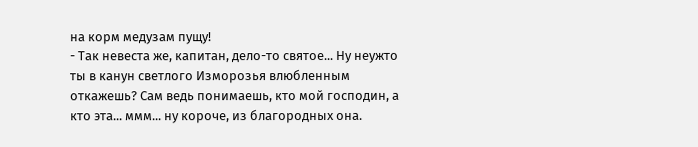на корм медузам пущу!
- Так невеста же, капитан, дело-то святое... Ну неужто ты в канун светлого Изморозья влюбленным откажешь? Сам ведь понимаешь, кто мой господин, а кто эта... ммм... ну короче, из благородных она.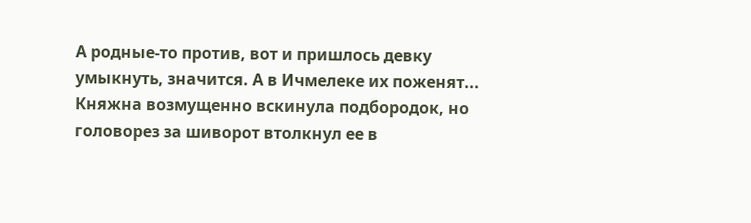А родные-то против, вот и пришлось девку умыкнуть, значится. А в Ичмелеке их поженят...
Княжна возмущенно вскинула подбородок, но головорез за шиворот втолкнул ее в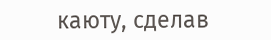каюту, сделав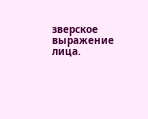зверское выражение лица.